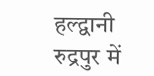हल्द्वानी
रुद्रपुर में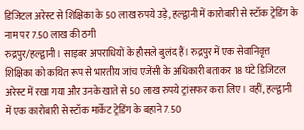डिजिटल अरेस्ट से शिक्षिका के 50 लाख रुपये उड़े, हल्द्वानी में कारोबारी से स्टॉक ट्रेडिंग के नाम पर 7.50 लाख की ठगी
रुद्रपुर/हल्द्वानी। साइबर अपराधियों के हौसले बुलंद हैं। रुद्रपुर में एक सेवानिवृत्त शिक्षिका को कथित रूप से भारतीय जांच एजेंसी के अधिकारी बताकर 18 घंटे डिजिटल अरेस्ट में रखा गया और उनके खाते से 50 लाख रुपये ट्रांसफर करा लिए। वहीं, हल्द्वानी में एक कारोबारी से स्टॉक मार्केट ट्रेडिंग के बहाने 7.50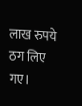लाख रुपये ठग लिए गए।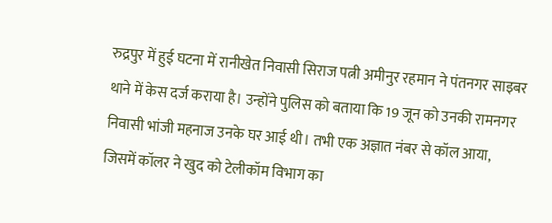रुद्रपुर में हुई घटना में रानीखेत निवासी सिराज पत्नी अमीनुर रहमान ने पंतनगर साइबर थाने में केस दर्ज कराया है। उन्होंने पुलिस को बताया कि 19 जून को उनकी रामनगर निवासी भांजी महनाज उनके घर आई थी। तभी एक अज्ञात नंबर से कॉल आया, जिसमें कॉलर ने खुद को टेलीकॉम विभाग का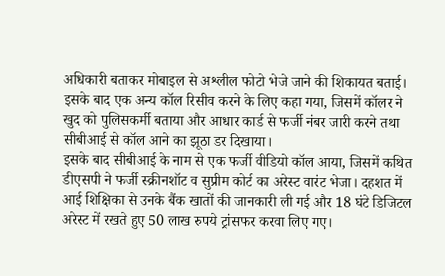अधिकारी बताकर मोबाइल से अश्लील फोटो भेजे जाने की शिकायत बताई। इसके बाद एक अन्य कॉल रिसीव करने के लिए कहा गया, जिसमें कॉलर ने खुद को पुलिसकर्मी बताया और आधार कार्ड से फर्जी नंबर जारी करने तथा सीबीआई से कॉल आने का झूठा डर दिखाया।
इसके बाद सीबीआई के नाम से एक फर्जी वीडियो कॉल आया, जिसमें कथित डीएसपी ने फर्जी स्क्रीनशॉट व सुप्रीम कोर्ट का अरेस्ट वारंट भेजा। दहशत में आई शिक्षिका से उनके बैंक खातों की जानकारी ली गई और 18 घंटे डिजिटल अरेस्ट में रखते हुए 50 लाख रुपये ट्रांसफर करवा लिए गए।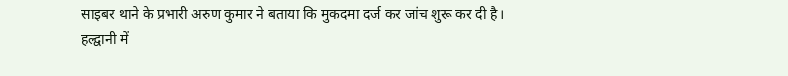साइबर थाने के प्रभारी अरुण कुमार ने बताया कि मुकदमा दर्ज कर जांच शुरू कर दी है।
हल्द्वानी में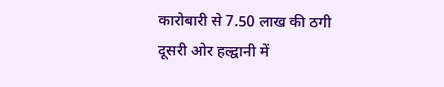कारोबारी से 7.50 लाख की ठगी
दूसरी ओर हल्द्वानी में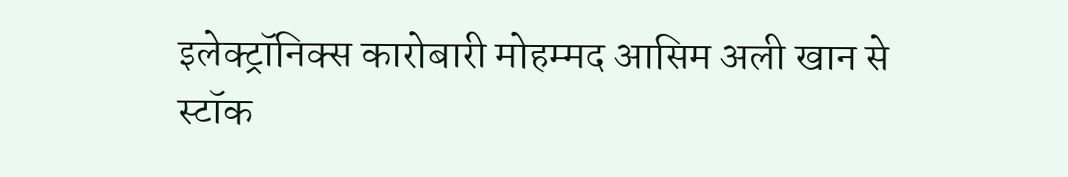इलेक्ट्रॉनिक्स कारोबारी मोहम्मद आसिम अली खान से स्टॉक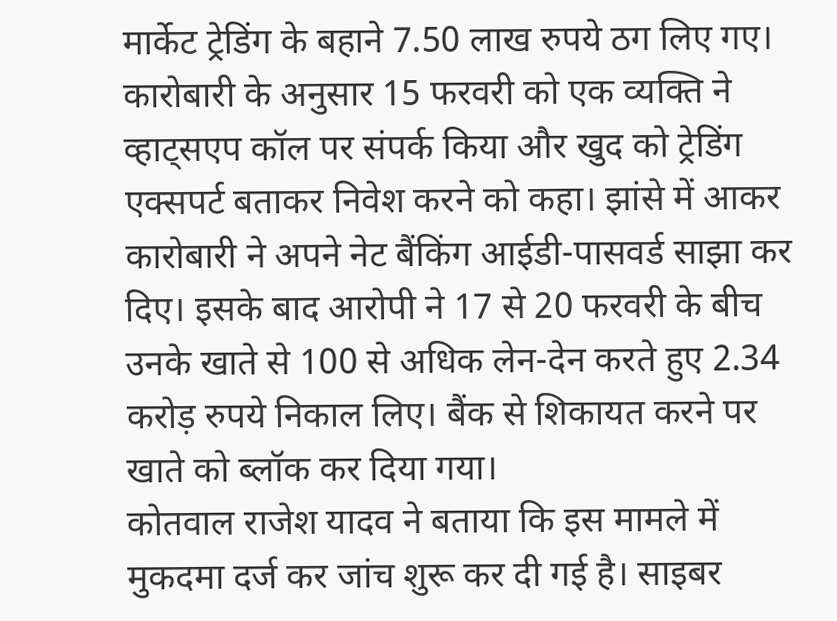मार्केट ट्रेडिंग के बहाने 7.50 लाख रुपये ठग लिए गए। कारोबारी के अनुसार 15 फरवरी को एक व्यक्ति ने व्हाट्सएप कॉल पर संपर्क किया और खुद को ट्रेडिंग एक्सपर्ट बताकर निवेश करने को कहा। झांसे में आकर कारोबारी ने अपने नेट बैंकिंग आईडी-पासवर्ड साझा कर दिए। इसके बाद आरोपी ने 17 से 20 फरवरी के बीच उनके खाते से 100 से अधिक लेन-देन करते हुए 2.34 करोड़ रुपये निकाल लिए। बैंक से शिकायत करने पर खाते को ब्लॉक कर दिया गया।
कोतवाल राजेश यादव ने बताया कि इस मामले में मुकदमा दर्ज कर जांच शुरू कर दी गई है। साइबर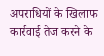अपराधियों के खिलाफ कार्रवाई तेज करने के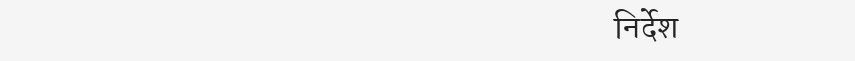निर्देश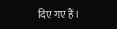दिए गए हैं।